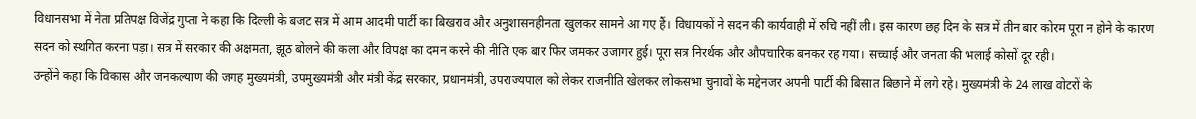विधानसभा में नेता प्रतिपक्ष विजेंद्र गुप्ता ने कहा कि दिल्ली के बजट सत्र में आम आदमी पार्टी का बिखराव और अनुशासनहीनता खुलकर सामने आ गए हैं। विधायकों ने सदन की कार्यवाही में रुचि नहीं ली। इस कारण छह दिन के सत्र में तीन बार कोरम पूरा न होने के कारण सदन को स्थगित करना पड़ा। सत्र में सरकार की अक्षमता, झूठ बोलने की कला और विपक्ष का दमन करने की नीति एक बार फिर जमकर उजागर हुई। पूरा सत्र निरर्थक और औपचारिक बनकर रह गया। सच्चाई और जनता की भलाई कोसों दूर रही।
उन्होंने कहा कि विकास और जनकल्याण की जगह मुख्यमंत्री, उपमुख्यमंत्री और मंत्री केंद्र सरकार, प्रधानमंत्री, उपराज्यपाल को लेकर राजनीति खेलकर लोकसभा चुनावों के मद्देनजर अपनी पार्टी की बिसात बिछाने में लगे रहे। मुख्यमंत्री के 24 लाख वोटरों के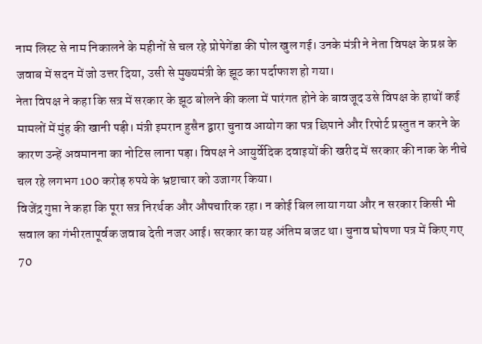नाम लिस्ट से नाम निकालने के महीनों से चल रहे प्रोपेगेंडा की पोल खुल गई। उनके मंत्री ने नेता विपक्ष के प्रश्न के जवाब में सदन में जो उत्तर दिया, उसी से मुख्यमंत्री के झूठ का पर्दाफाश हो गया।
नेता विपक्ष ने कहा कि सत्र में सरकार के झूठ बोलने की कला में पारंगत होने के बावजूद उसे विपक्ष के हाथों कई मामलों में मुंह की खानी पड़ी। मंत्री इमरान हुसैन द्वारा चुनाव आयोग का पत्र छिपाने और रिपोर्ट प्रस्तुत न करने के कारण उन्हें अवमानना का नोटिस लाना पड़ा। विपक्ष ने आयुर्वेदिक दवाइयों की खरीद में सरकार की नाक के नीचे चल रहे लगभग 100 करोड़ रुपये के भ्रष्टाचार को उजागर किया।
विजेंद्र गुप्ता ने कहा कि पूरा सत्र निरर्थक और औपचारिक रहा। न कोई बिल लाया गया और न सरकार किसी भी सवाल का गंभीरतापूर्वक जवाब देती नजर आई। सरकार का यह अंतिम बजट था। चुनाव घोषणा पत्र में किए गए 70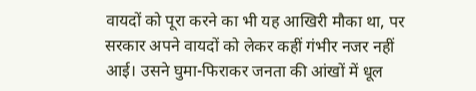वायदों को पूरा करने का भी यह आखिरी मौका था, पर सरकार अपने वायदों को लेकर कहीं गंभीर नजर नहीं आई। उसने घुमा-फिराकर जनता की आंखों में धूल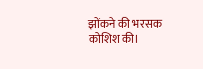झोंकने की भरसक कोशिश की।